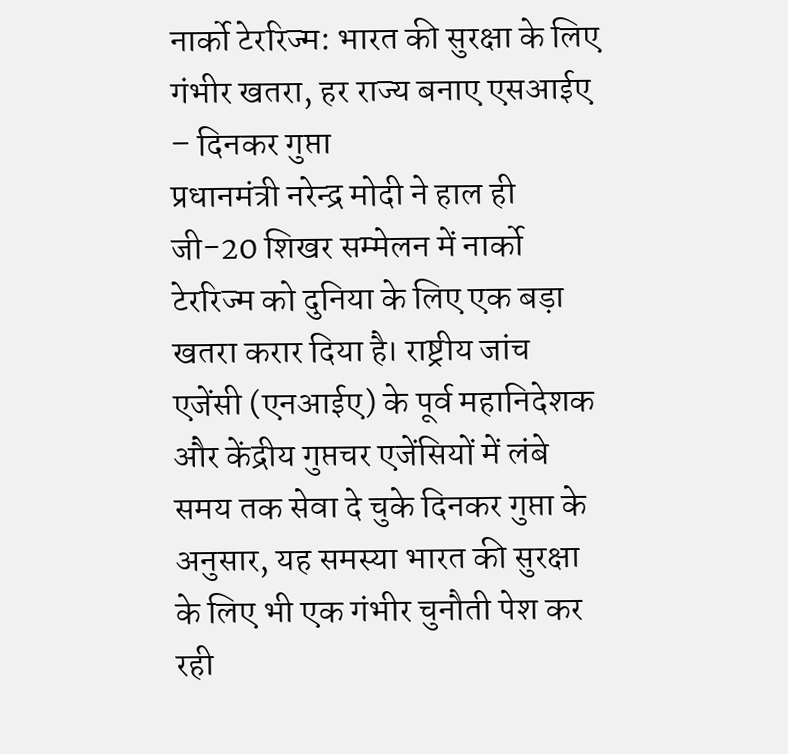नार्को टेररिज्म: भारत की सुरक्षा के लिए गंभीर खतरा, हर राज्य बनाए एसआईए – दिनकर गुप्ता
प्रधानमंत्री नरेन्द्र मोदी ने हाल ही जी-20 शिखर सम्मेलन में नार्को टेररिज्म को दुनिया के लिए एक बड़ा खतरा करार दिया है। राष्ट्रीय जांच एजेंसी (एनआईए) के पूर्व महानिदेशक और केंद्रीय गुप्तचर एजेंसियों में लंबे समय तक सेवा दे चुके दिनकर गुप्ता के अनुसार, यह समस्या भारत की सुरक्षा के लिए भी एक गंभीर चुनौती पेश कर रही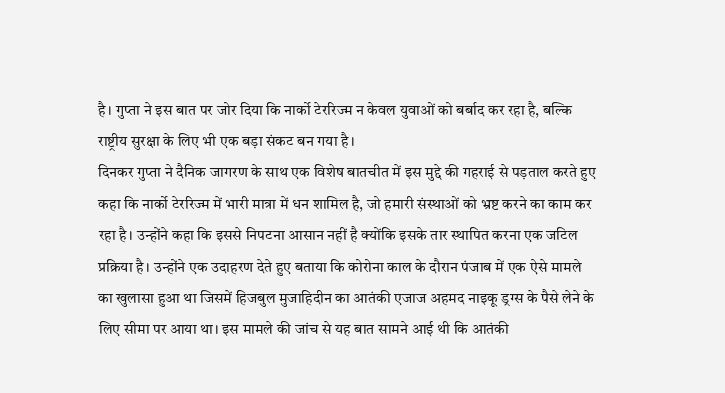है। गुप्ता ने इस बात पर जोर दिया कि नार्को टेररिज्म न केवल युवाओं को बर्बाद कर रहा है, बल्कि राष्ट्रीय सुरक्षा के लिए भी एक बड़ा संकट बन गया है।
दिनकर गुप्ता ने दैनिक जागरण के साथ एक विशेष बातचीत में इस मुद्दे की गहराई से पड़ताल करते हुए कहा कि नार्को टेररिज्म में भारी मात्रा में धन शामिल है, जो हमारी संस्थाओं को भ्रष्ट करने का काम कर रहा है। उन्होंने कहा कि इससे निपटना आसान नहीं है क्योंकि इसके तार स्थापित करना एक जटिल प्रक्रिया है। उन्होंने एक उदाहरण देते हुए बताया कि कोरोना काल के दौरान पंजाब में एक ऐसे मामले का खुलासा हुआ था जिसमें हिजबुल मुजाहिदीन का आतंकी एजाज अहमद नाइकू ड्रग्स के पैसे लेने के लिए सीमा पर आया था। इस मामले की जांच से यह बात सामने आई थी कि आतंकी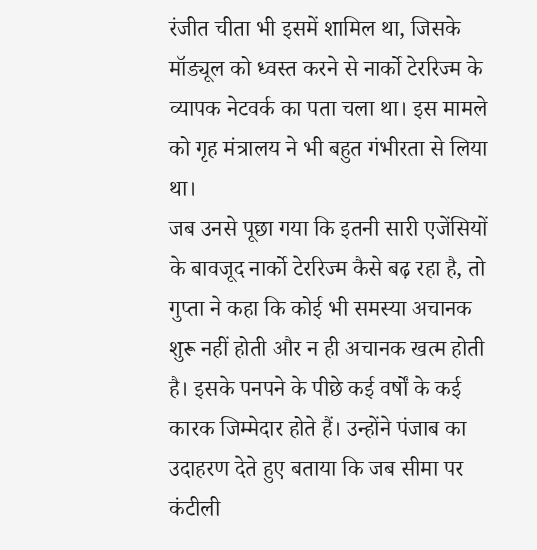रंजीत चीता भी इसमें शामिल था, जिसके मॉड्यूल को ध्वस्त करने से नार्को टेररिज्म के व्यापक नेटवर्क का पता चला था। इस मामले को गृह मंत्रालय ने भी बहुत गंभीरता से लिया था।
जब उनसे पूछा गया कि इतनी सारी एजेंसियों के बावजूद नार्को टेररिज्म कैसे बढ़ रहा है, तो गुप्ता ने कहा कि कोई भी समस्या अचानक शुरू नहीं होती और न ही अचानक खत्म होती है। इसके पनपने के पीछे कई वर्षों के कई कारक जिम्मेदार होते हैं। उन्होंने पंजाब का उदाहरण देते हुए बताया कि जब सीमा पर कंटीली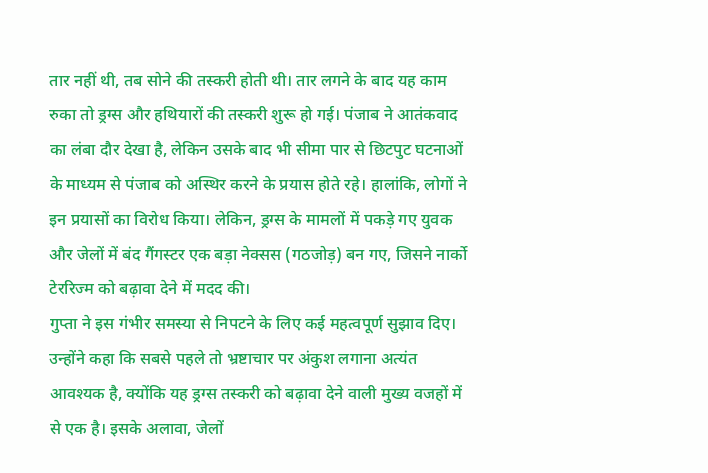तार नहीं थी, तब सोने की तस्करी होती थी। तार लगने के बाद यह काम रुका तो ड्रग्स और हथियारों की तस्करी शुरू हो गई। पंजाब ने आतंकवाद का लंबा दौर देखा है, लेकिन उसके बाद भी सीमा पार से छिटपुट घटनाओं के माध्यम से पंजाब को अस्थिर करने के प्रयास होते रहे। हालांकि, लोगों ने इन प्रयासों का विरोध किया। लेकिन, ड्रग्स के मामलों में पकड़े गए युवक और जेलों में बंद गैंगस्टर एक बड़ा नेक्सस (गठजोड़) बन गए, जिसने नार्को टेररिज्म को बढ़ावा देने में मदद की।
गुप्ता ने इस गंभीर समस्या से निपटने के लिए कई महत्वपूर्ण सुझाव दिए। उन्होंने कहा कि सबसे पहले तो भ्रष्टाचार पर अंकुश लगाना अत्यंत आवश्यक है, क्योंकि यह ड्रग्स तस्करी को बढ़ावा देने वाली मुख्य वजहों में से एक है। इसके अलावा, जेलों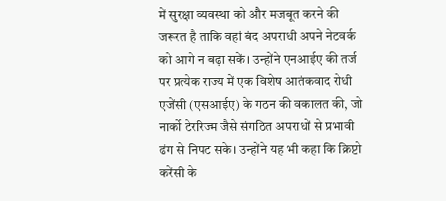में सुरक्षा व्यवस्था को और मजबूत करने की जरूरत है ताकि वहां बंद अपराधी अपने नेटवर्क को आगे न बढ़ा सकें। उन्होंने एनआईए की तर्ज पर प्रत्येक राज्य में एक विशेष आतंकवाद रोधी एजेंसी (एसआईए) के गठन की वकालत की, जो नार्को टेररिज्म जैसे संगठित अपराधों से प्रभावी ढंग से निपट सके। उन्होंने यह भी कहा कि क्रिप्टो करेंसी के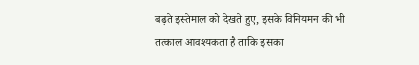बढ़ते इस्तेमाल को देखते हुए, इसके विनियमन की भी तत्काल आवश्यकता है ताकि इसका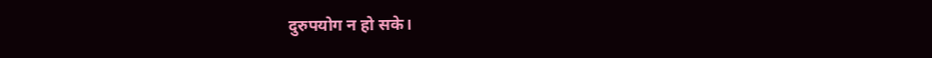दुरुपयोग न हो सके।